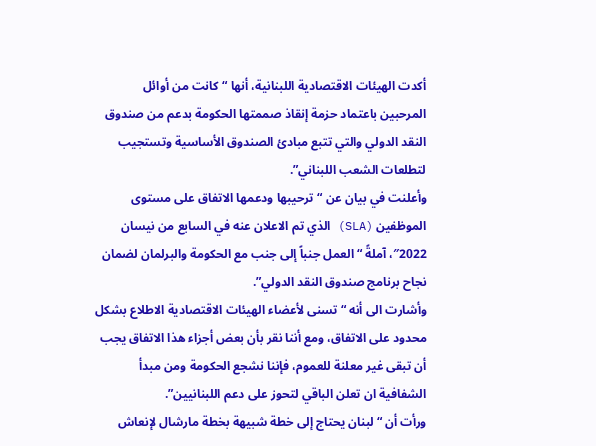أكدت الهيئات الاقتصادية اللبنانية، أنها “كانت من أوائل المرحبين باعتماد حزمة إنقاذ صممتها الحكومة بدعم من صندوق النقد الدولي والتي تتبع مبادئ الصندوق الأساسية وتستجيب لتطلعات الشعب اللبناني”.
وأعلنت في بيان عن “ترحيبها ودعمها الاتفاق على مستوى الموظفين (SLA) الذي تم الاعلان عنه في السابع من نيسان 2022″، آملةً “العمل جنباً إلى جنب مع الحكومة والبرلمان لضمان نجاح برنامج صندوق النقد الدولي”.
وأشارت الى أنه “تسنى لأعضاء الهيئات الاقتصادية الاطلاع بشكل محدود على الاتفاق، ومع أننا نقر بأن بعض أجزاء هذا الاتفاق يجب أن تبقى غير معلنة للعموم، فإننا نشجع الحكومة ومن مبدأ الشفافية ان تعلن الباقي لتحوز على دعم اللبنانيين”.
ورأت أن “لبنان يحتاج إلى خطة شبيهة بخطة مارشال لإنعاش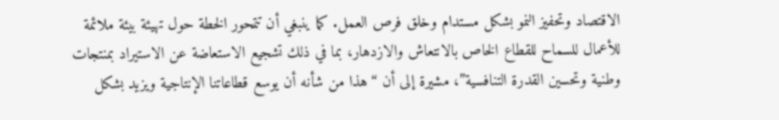الاقتصاد وتحفيز النمو بشكل مستدام وخلق فرص العمل. كما ينبغي أن تتمحور الخطة حول تهيئة بيئة ملائمة للأعمال للسماح للقطاع الخاص بالانتعاش والازدهار، بما في ذلك تشجيع الاستعاضة عن الاستيراد بمنتجات وطنية وتحسين القدرة التنافسية”، مشيرة إلى أن “هذا من شأنه أن يوسع قطاعاتنا الإنتاجية ويزيد بشكل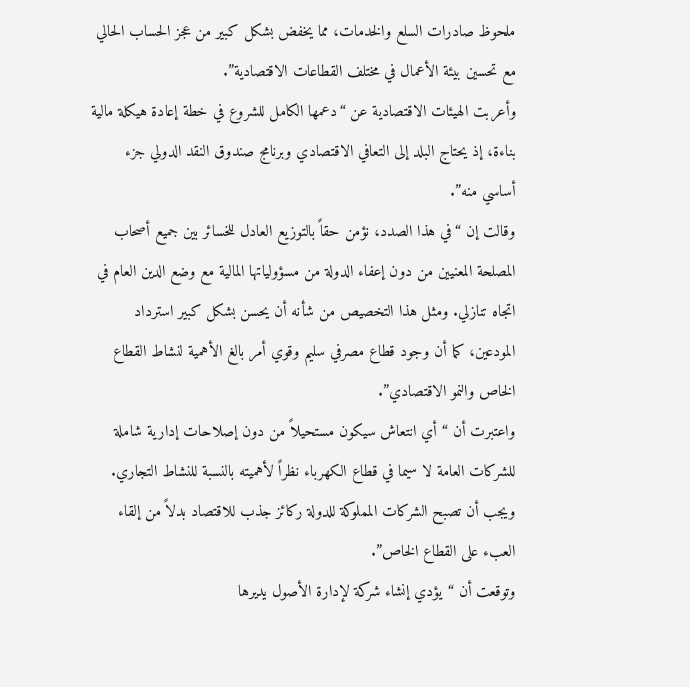ملحوظ صادرات السلع والخدمات، مما يخفض بشكل كبير من عجز الحساب الحالي مع تحسين بيئة الأعمال في مختلف القطاعات الاقتصادية”.
وأعربت الهيئات الاقتصادية عن “دعمها الكامل للشروع في خطة إعادة هيكلة مالية بناءة، إذ يحتاج البلد إلى التعافي الاقتصادي وبرنامج صندوق النقد الدولي جزء أساسي منه”.
وقالت إن “في هذا الصدد، نؤمن حقاً بالتوزيع العادل للخسائر بين جميع أصحاب المصلحة المعنيين من دون إعفاء الدولة من مسؤولياتها المالية مع وضع الدين العام في اتجاه تنازلي. ومثل هذا التخصيص من شأنه أن يحسن بشكل كبير استرداد المودعين، كما أن وجود قطاع مصرفي سليم وقوي أمر بالغ الأهمية لنشاط القطاع الخاص والنمو الاقتصادي”.
واعتبرت أن “أي انتعاش سيكون مستحيلاً من دون إصلاحات إدارية شاملة للشركات العامة لا سيما في قطاع الكهرباء نظراً لأهميته بالنسبة للنشاط التجاري. ويجب أن تصبح الشركات المملوكة للدولة ركائز جذب للاقتصاد بدلاً من إلقاء العبء على القطاع الخاص”.
وتوقعت أن “يؤدي إنشاء شركة لإدارة الأصول يديرها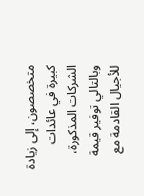متخصصون، إلى زيادة كبيرة في عائدات الشركات المذكورة، وبالتالي توفير قيمة للأجيال القادمة مع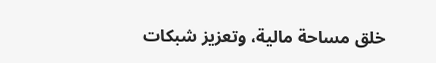خلق مساحة مالية، وتعزيز شبكات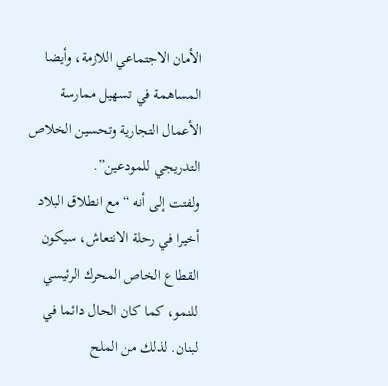الأمان الاجتماعي اللازمة، وأيضا المساهمة في تسهيل ممارسة الأعمال التجارية وتحسين الخلاص التدريجي للمودعين”.
ولفتت إلى أنه “مع انطلاق البلاد أخيرا في رحلة الانتعاش، سيكون القطاع الخاص المحرك الرئيسي للنمو، كما كان الحال دائما في لبنان. لذلك من الملح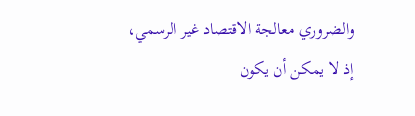والضروري معالجة الاقتصاد غير الرسمي، إذ لا يمكن أن يكون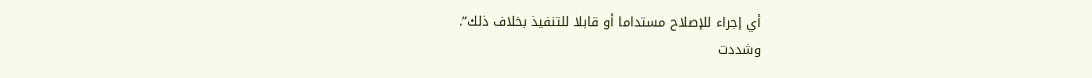أي إجراء للإصلاح مستداما أو قابلا للتنفيذ بخلاف ذلك”.
وشددت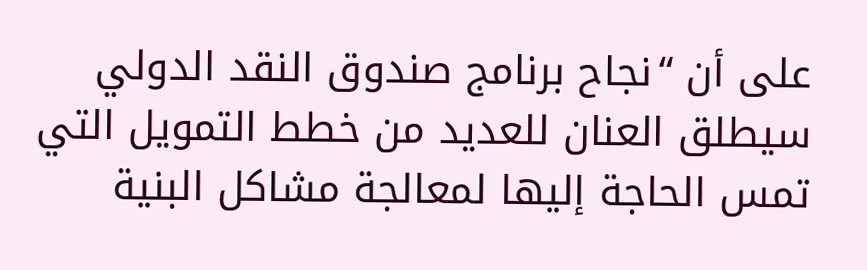على أن “نجاح برنامج صندوق النقد الدولي سيطلق العنان للعديد من خطط التمويل التي تمس الحاجة إليها لمعالجة مشاكل البنية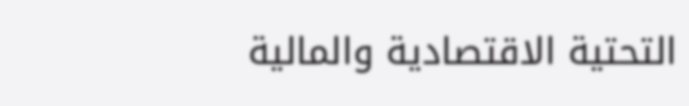التحتية الاقتصادية والمالية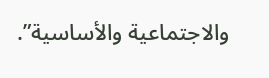والاجتماعية والأساسية”.